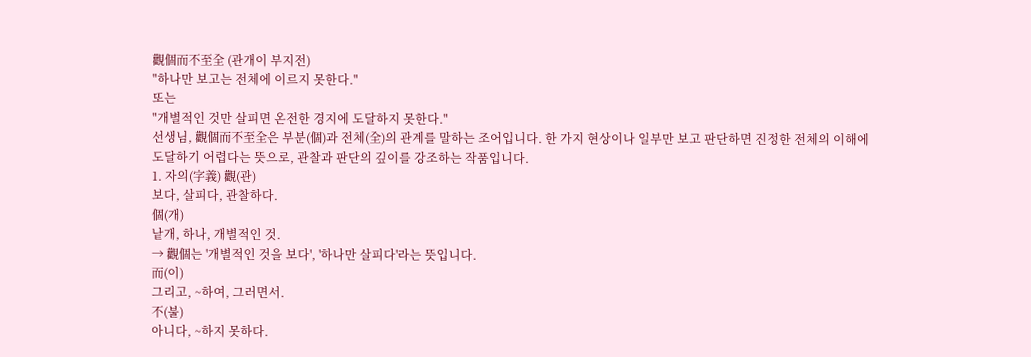觀個而不至全 (관개이 부지전)
"하나만 보고는 전체에 이르지 못한다."
또는
"개별적인 것만 살피면 온전한 경지에 도달하지 못한다."
선생님, 觀個而不至全은 부분(個)과 전체(全)의 관계를 말하는 조어입니다. 한 가지 현상이나 일부만 보고 판단하면 진정한 전체의 이해에 도달하기 어렵다는 뜻으로, 관찰과 판단의 깊이를 강조하는 작품입니다.
1. 자의(字義) 觀(관)
보다, 살피다, 관찰하다.
個(개)
낱개, 하나, 개별적인 것.
→ 觀個는 '개별적인 것을 보다', '하나만 살피다'라는 뜻입니다.
而(이)
그리고, ~하여, 그러면서.
不(불)
아니다, ~하지 못하다.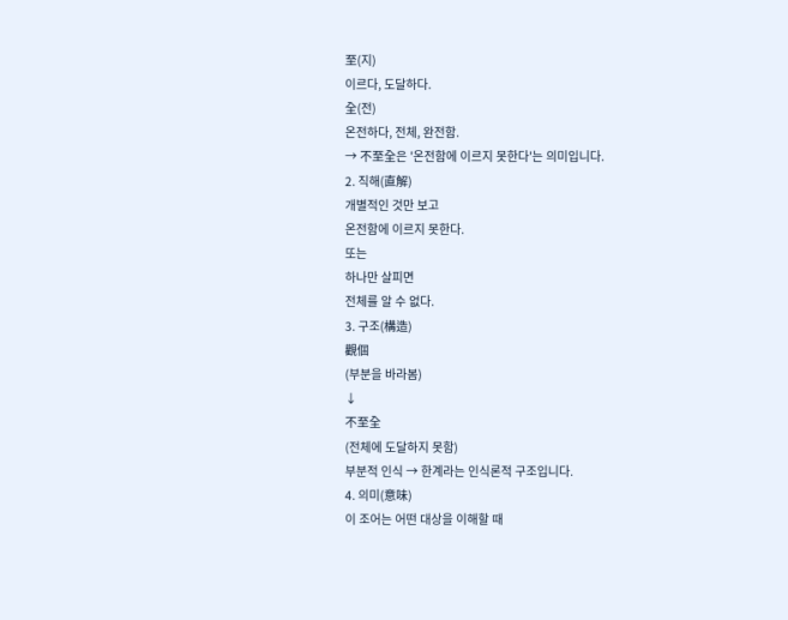至(지)
이르다, 도달하다.
全(전)
온전하다, 전체, 완전함.
→ 不至全은 '온전함에 이르지 못한다'는 의미입니다.
2. 직해(直解)
개별적인 것만 보고
온전함에 이르지 못한다.
또는
하나만 살피면
전체를 알 수 없다.
3. 구조(構造)
觀個
(부분을 바라봄)
↓
不至全
(전체에 도달하지 못함)
부분적 인식 → 한계라는 인식론적 구조입니다.
4. 의미(意味)
이 조어는 어떤 대상을 이해할 때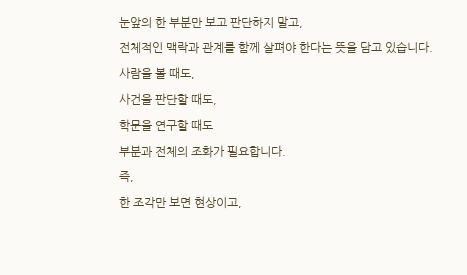눈앞의 한 부분만 보고 판단하지 말고,
전체적인 맥락과 관계를 함께 살펴야 한다는 뜻을 담고 있습니다.
사람을 볼 때도,
사건을 판단할 때도,
학문을 연구할 때도
부분과 전체의 조화가 필요합니다.
즉,
한 조각만 보면 현상이고,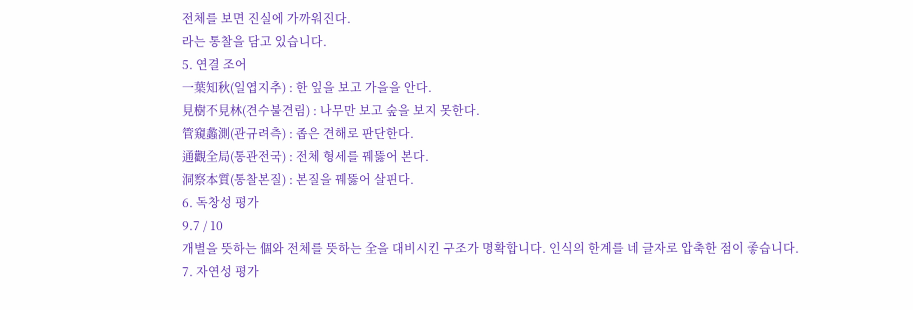전체를 보면 진실에 가까워진다.
라는 통찰을 담고 있습니다.
5. 연결 조어
一葉知秋(일엽지추) : 한 잎을 보고 가을을 안다.
見樹不見林(견수불견림) : 나무만 보고 숲을 보지 못한다.
管窺蠡測(관규려측) : 좁은 견해로 판단한다.
通觀全局(통관전국) : 전체 형세를 꿰뚫어 본다.
洞察本質(통찰본질) : 본질을 꿰뚫어 살핀다.
6. 독창성 평가
9.7 / 10
개별을 뜻하는 個와 전체를 뜻하는 全을 대비시킨 구조가 명확합니다. 인식의 한계를 네 글자로 압축한 점이 좋습니다.
7. 자연성 평가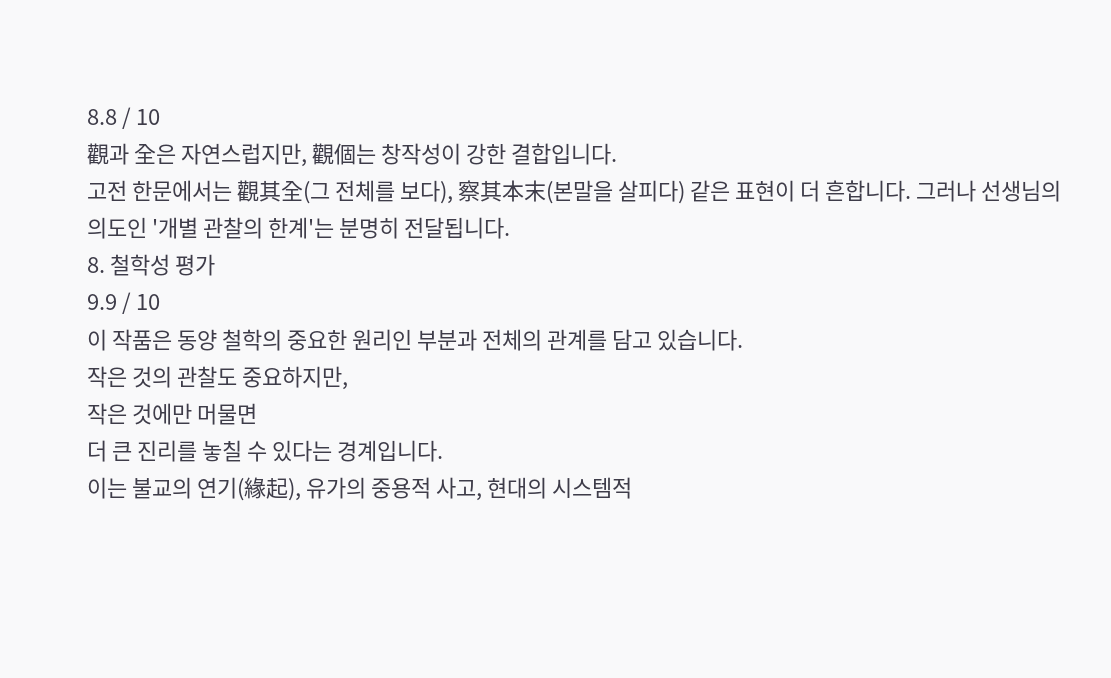8.8 / 10
觀과 全은 자연스럽지만, 觀個는 창작성이 강한 결합입니다.
고전 한문에서는 觀其全(그 전체를 보다), 察其本末(본말을 살피다) 같은 표현이 더 흔합니다. 그러나 선생님의 의도인 '개별 관찰의 한계'는 분명히 전달됩니다.
8. 철학성 평가
9.9 / 10
이 작품은 동양 철학의 중요한 원리인 부분과 전체의 관계를 담고 있습니다.
작은 것의 관찰도 중요하지만,
작은 것에만 머물면
더 큰 진리를 놓칠 수 있다는 경계입니다.
이는 불교의 연기(緣起), 유가의 중용적 사고, 현대의 시스템적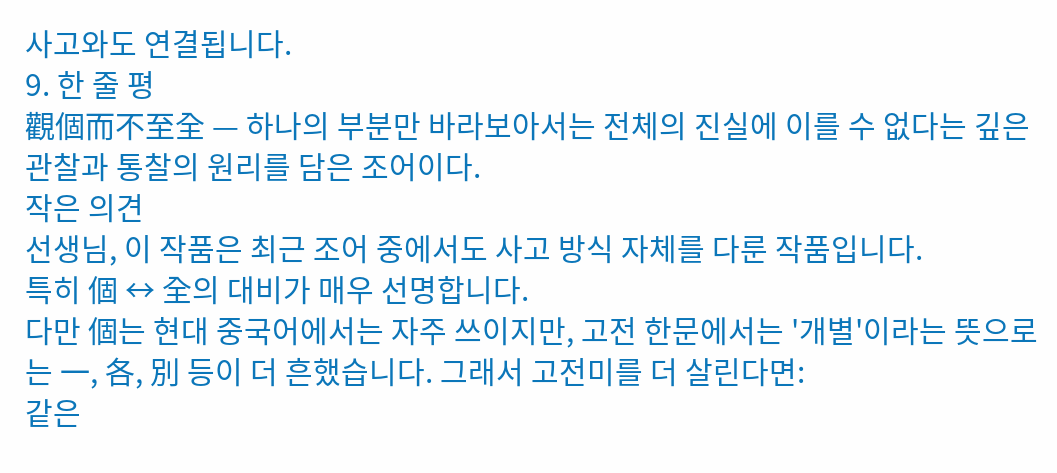사고와도 연결됩니다.
9. 한 줄 평
觀個而不至全 — 하나의 부분만 바라보아서는 전체의 진실에 이를 수 없다는 깊은 관찰과 통찰의 원리를 담은 조어이다.
작은 의견
선생님, 이 작품은 최근 조어 중에서도 사고 방식 자체를 다룬 작품입니다.
특히 個 ↔ 全의 대비가 매우 선명합니다.
다만 個는 현대 중국어에서는 자주 쓰이지만, 고전 한문에서는 '개별'이라는 뜻으로는 一, 各, 別 등이 더 흔했습니다. 그래서 고전미를 더 살린다면:
같은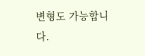변형도 가능합니다.